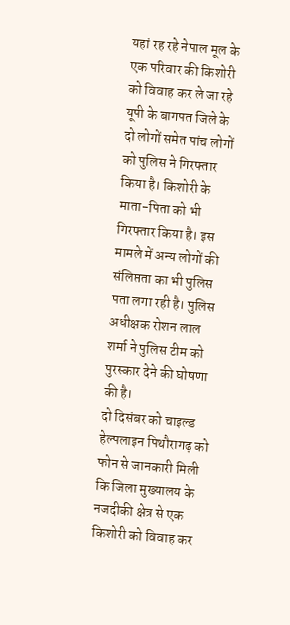यहां रह रहे नेपाल मूल के एक परिवार की किशोरी को विवाह कर ले जा रहे यूपी के बागपत जिले के दो लोगों समेत पांच लोगों को पुलिस ने गिरफ्तार किया है। किशोरी के माता-पिता को भी गिरफ्तार किया है। इस मामले में अन्य लोगों की संलिप्तता का भी पुलिस पता लगा रही है। पुलिस अधीक्षक रोशन लाल शर्मा ने पुलिस टीम को पुरस्कार देने की घोषणा की है।
दो दिसंबर को चाइल्ड हेल्पलाइन पिथौरागढ़ को फोन से जानकारी मिली कि जिला मुख्यालय के नजदीकी क्षेत्र से एक किशोरी को विवाह कर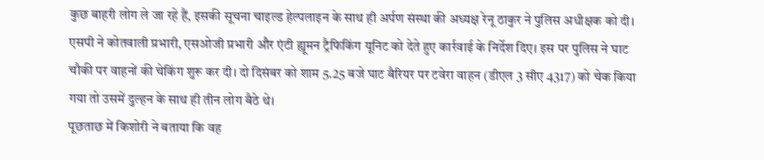कुछ बाहरी लोग ले जा रहे हैं, इसकी सूचना चाइल्ड हेल्पलाइन के साथ ही अर्पण संस्था की अध्यक्ष रेनू ठाकुर ने पुलिस अधीक्षक को दी।
एसपी ने कोतवाली प्रभारी, एसओजी प्रभारी और एंटी ह्यूमन ट्रैफिकिंग यूनिट को देते हुए कार्रवाई के निर्देश दिए। इस पर पुलिस ने घाट चौकी पर वाहनों की चेकिंग शुरू कर दी। दो दिसंबर को शाम 5.25 बजे घाट बैरियर पर टवेरा वाहन (डीएल 3 सीए 4317) को चेक किया गया तो उसमें दुल्हन के साथ ही तीन लोग बैठे थे।
पूछताछ में किशोरी ने बताया कि वह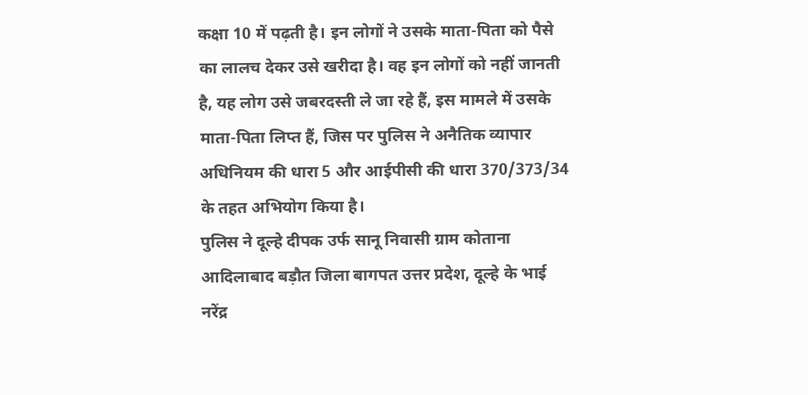कक्षा 10 में पढ़ती है। इन लोगों ने उसके माता-पिता को पैसे का लालच देकर उसे खरीदा है। वह इन लोगों को नहीं जानती है, यह लोग उसे जबरदस्ती ले जा रहे हैं, इस मामले में उसके माता-पिता लिप्त हैं, जिस पर पुलिस ने अनैतिक व्यापार अधिनियम की धारा 5 और आईपीसी की धारा 370/373/34 के तहत अभियोग किया है।
पुलिस ने दूल्हे दीपक उर्फ सानू निवासी ग्राम कोताना आदिलाबाद बड़ौत जिला बागपत उत्तर प्रदेश, दूल्हे के भाई नरेंद्र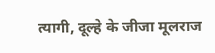त्यागी, दूल्हे के जीजा मूलराज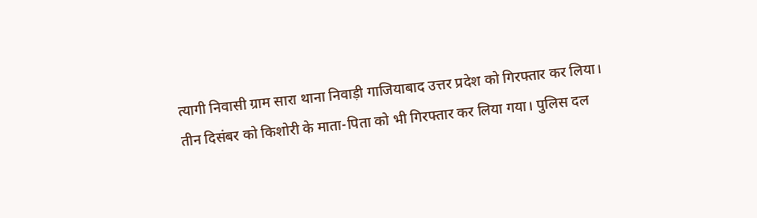त्यागी निवासी ग्राम सारा थाना निवाड़ी गाजियाबाद उत्तर प्रदेश को गिरफ्तार कर लिया।
तीन दिसंबर को किशोरी के माता-पिता को भी गिरफ्तार कर लिया गया। पुलिस दल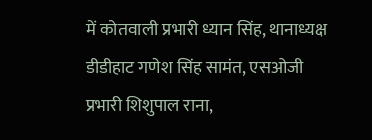में कोतवाली प्रभारी ध्यान सिंह, थानाध्यक्ष डीडीहाट गणेश सिंह सामंत, एसओजी प्रभारी शिशुपाल राना,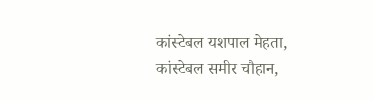कांस्टेबल यशपाल मेहता, कांस्टेबल समीर चौहान,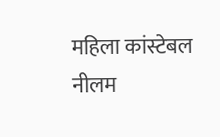महिला कांस्टेबल नीलम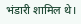भंडारी शामिल थे।